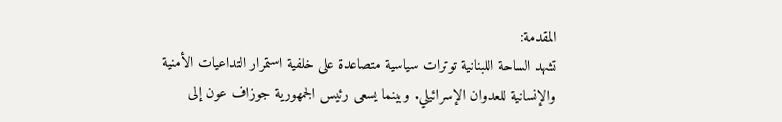المقدمة:
تشهد الساحة اللبنانية توترات سياسية متصاعدة على خلفية استمرار التداعيات الأمنية والإنسانية للعدوان الإسرائيلي. وبينما يسعى رئيس الجمهورية جوزاف عون إلى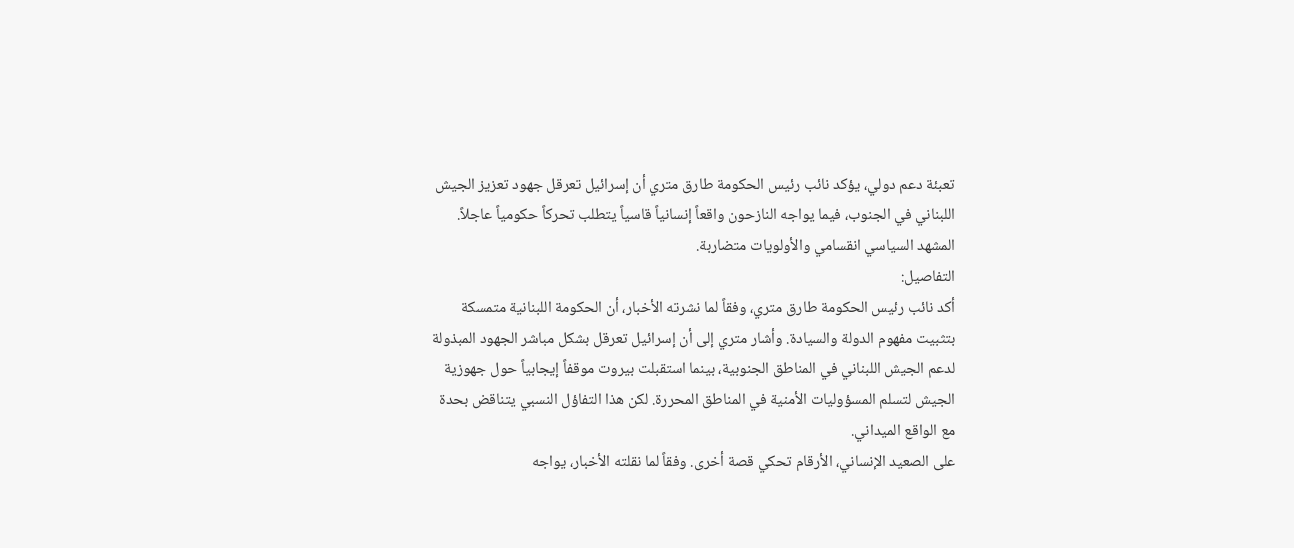تعبئة دعم دولي، يؤكد نائب رئيس الحكومة طارق متري أن إسرائيل تعرقل جهود تعزيز الجيش اللبناني في الجنوب، فيما يواجه النازحون واقعاً إنسانياً قاسياً يتطلب تحركاً حكومياً عاجلاً. المشهد السياسي انقسامي والأولويات متضاربة.
التفاصيل:
أكد نائب رئيس الحكومة طارق متري، وفقاً لما نشرته الأخبار، أن الحكومة اللبنانية متمسكة بتثبيت مفهوم الدولة والسيادة. وأشار متري إلى أن إسرائيل تعرقل بشكل مباشر الجهود المبذولة لدعم الجيش اللبناني في المناطق الجنوبية، بينما استقبلت بيروت موقفاً إيجابياً حول جهوزية الجيش لتسلم المسؤوليات الأمنية في المناطق المحررة. لكن هذا التفاؤل النسبي يتناقض بحدة مع الواقع الميداني.
على الصعيد الإنساني، الأرقام تحكي قصة أخرى. وفقاً لما نقلته الأخبار، يواجه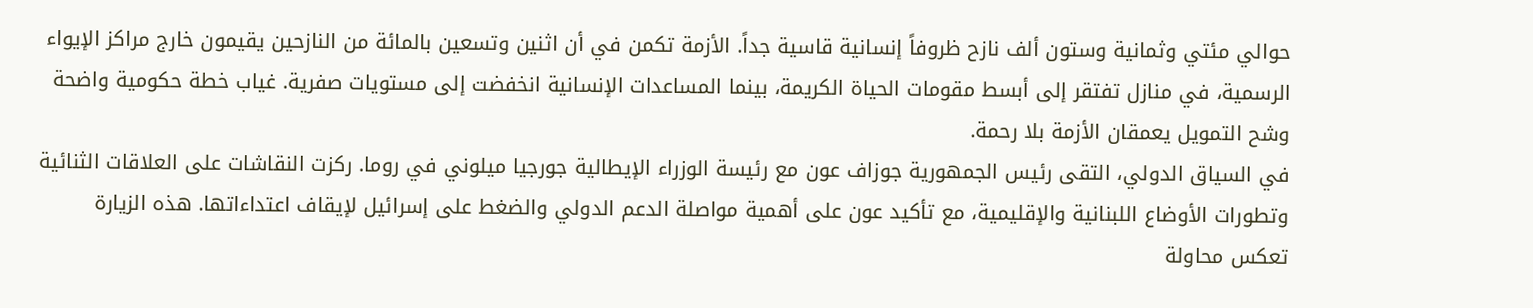حوالي مئتي وثمانية وستون ألف نازح ظروفاً إنسانية قاسية جداً. الأزمة تكمن في أن اثنين وتسعين بالمائة من النازحين يقيمون خارج مراكز الإيواء الرسمية، في منازل تفتقر إلى أبسط مقومات الحياة الكريمة، بينما المساعدات الإنسانية انخفضت إلى مستويات صفرية. غياب خطة حكومية واضحة وشح التمويل يعمقان الأزمة بلا رحمة.
في السياق الدولي، التقى رئيس الجمهورية جوزاف عون مع رئيسة الوزراء الإيطالية جورجيا ميلوني في روما. ركزت النقاشات على العلاقات الثنائية وتطورات الأوضاع اللبنانية والإقليمية، مع تأكيد عون على أهمية مواصلة الدعم الدولي والضغط على إسرائيل لإيقاف اعتداءاتها. هذه الزيارة تعكس محاولة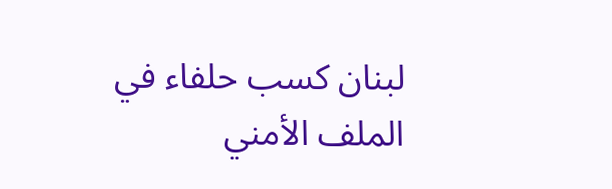لبنان كسب حلفاء في الملف الأمني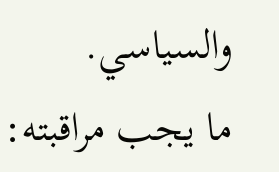والسياسي.
ما يجب مراقبته: